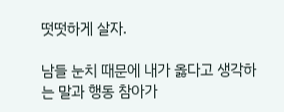떳떳하게 살자.

남들 눈치 때문에 내가 옳다고 생각하는 말과 행동 참아가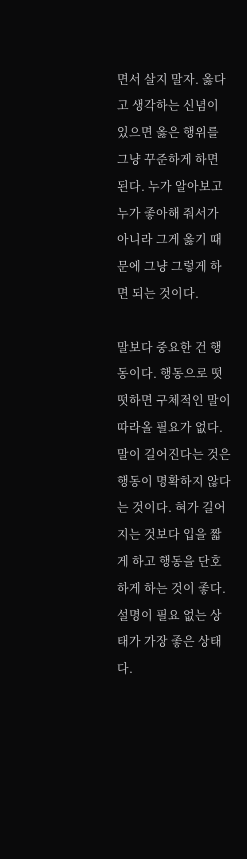면서 살지 말자. 옳다고 생각하는 신념이 있으면 옳은 행위를 그냥 꾸준하게 하면 된다. 누가 알아보고 누가 좋아해 줘서가 아니라 그게 옳기 때문에 그냥 그렇게 하면 되는 것이다.

말보다 중요한 건 행동이다. 행동으로 떳떳하면 구체적인 말이 따라올 필요가 없다. 말이 길어진다는 것은 행동이 명확하지 않다는 것이다. 혀가 길어지는 것보다 입을 짧게 하고 행동을 단호하게 하는 것이 좋다. 설명이 필요 없는 상태가 가장 좋은 상태다.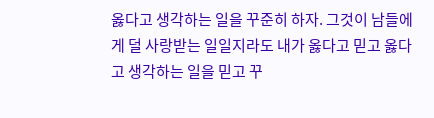옳다고 생각하는 일을 꾸준히 하자. 그것이 남들에게 덜 사랑받는 일일지라도 내가 옳다고 믿고 옳다고 생각하는 일을 믿고 꾸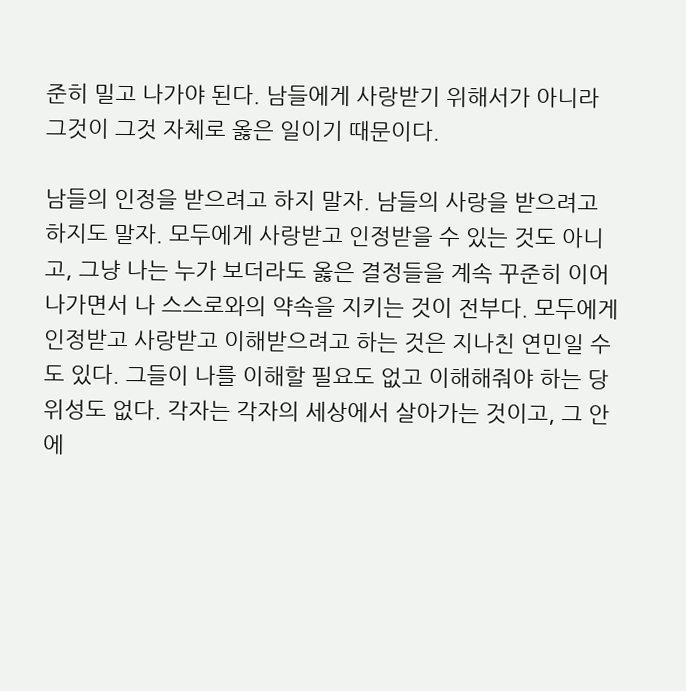준히 밀고 나가야 된다. 남들에게 사랑받기 위해서가 아니라 그것이 그것 자체로 옳은 일이기 때문이다.

남들의 인정을 받으려고 하지 말자. 남들의 사랑을 받으려고 하지도 말자. 모두에게 사랑받고 인정받을 수 있는 것도 아니고, 그냥 나는 누가 보더라도 옳은 결정들을 계속 꾸준히 이어나가면서 나 스스로와의 약속을 지키는 것이 전부다. 모두에게 인정받고 사랑받고 이해받으려고 하는 것은 지나친 연민일 수도 있다. 그들이 나를 이해할 필요도 없고 이해해줘야 하는 당위성도 없다. 각자는 각자의 세상에서 살아가는 것이고, 그 안에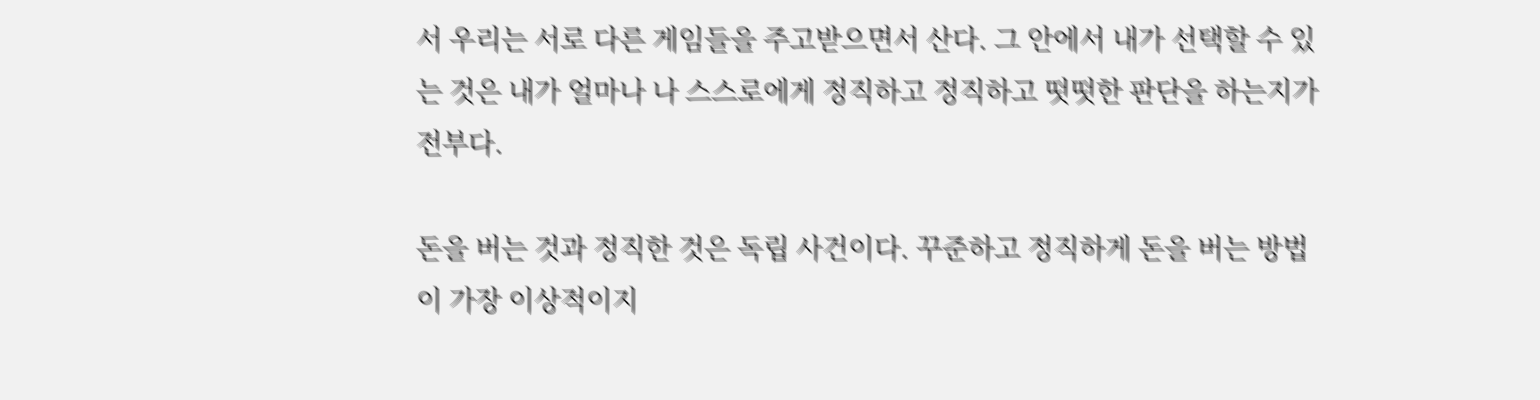서 우리는 서로 다른 게임들을 주고받으면서 산다. 그 안에서 내가 선택할 수 있는 것은 내가 얼마나 나 스스로에게 정직하고 정직하고 떳떳한 판단을 하는지가 전부다.

돈을 버는 것과 정직한 것은 독립 사건이다. 꾸준하고 정직하게 돈을 버는 방법이 가장 이상적이지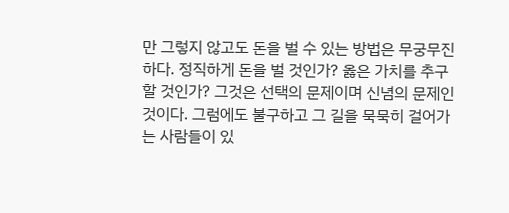만 그렇지 않고도 돈을 벌 수 있는 방법은 무궁무진하다. 정직하게 돈을 벌 것인가? 옳은 가치를 추구할 것인가? 그것은 선택의 문제이며 신념의 문제인 것이다. 그럼에도 불구하고 그 길을 묵묵히 걸어가는 사람들이 있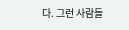다. 그런 사람들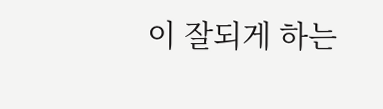이 잘되게 하는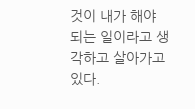것이 내가 해야 되는 일이라고 생각하고 살아가고 있다.